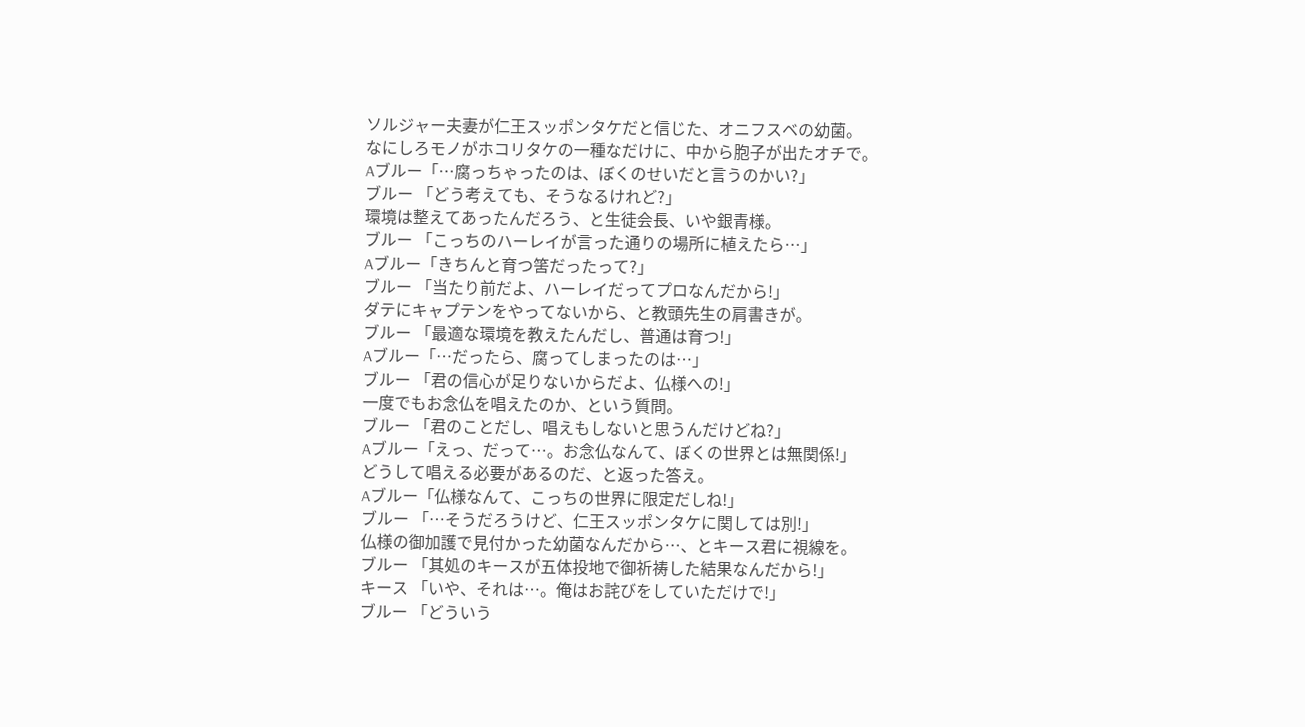ソルジャー夫妻が仁王スッポンタケだと信じた、オニフスベの幼菌。
なにしろモノがホコリタケの一種なだけに、中から胞子が出たオチで。
Aブルー「…腐っちゃったのは、ぼくのせいだと言うのかい?」
ブルー 「どう考えても、そうなるけれど?」
環境は整えてあったんだろう、と生徒会長、いや銀青様。
ブルー 「こっちのハーレイが言った通りの場所に植えたら…」
Aブルー「きちんと育つ筈だったって?」
ブルー 「当たり前だよ、ハーレイだってプロなんだから!」
ダテにキャプテンをやってないから、と教頭先生の肩書きが。
ブルー 「最適な環境を教えたんだし、普通は育つ!」
Aブルー「…だったら、腐ってしまったのは…」
ブルー 「君の信心が足りないからだよ、仏様への!」
一度でもお念仏を唱えたのか、という質問。
ブルー 「君のことだし、唱えもしないと思うんだけどね?」
Aブルー「えっ、だって…。お念仏なんて、ぼくの世界とは無関係!」
どうして唱える必要があるのだ、と返った答え。
Aブルー「仏様なんて、こっちの世界に限定だしね!」
ブルー 「…そうだろうけど、仁王スッポンタケに関しては別!」
仏様の御加護で見付かった幼菌なんだから…、とキース君に視線を。
ブルー 「其処のキースが五体投地で御祈祷した結果なんだから!」
キース 「いや、それは…。俺はお詫びをしていただけで!」
ブルー 「どういう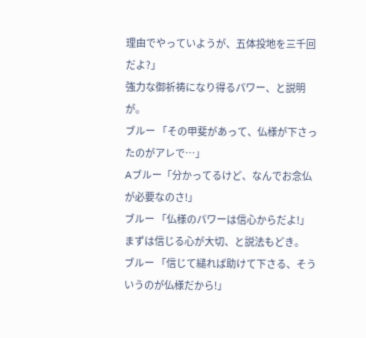理由でやっていようが、五体投地を三千回だよ?」
強力な御祈祷になり得るパワー、と説明が。
ブルー 「その甲斐があって、仏様が下さったのがアレで…」
Aブルー「分かってるけど、なんでお念仏が必要なのさ!」
ブルー 「仏様のパワーは信心からだよ!」
まずは信じる心が大切、と説法もどき。
ブルー 「信じて縋れば助けて下さる、そういうのが仏様だから!」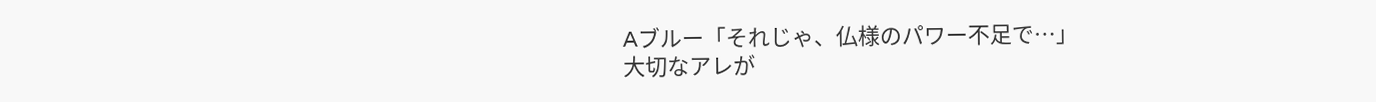Aブルー「それじゃ、仏様のパワー不足で…」
大切なアレが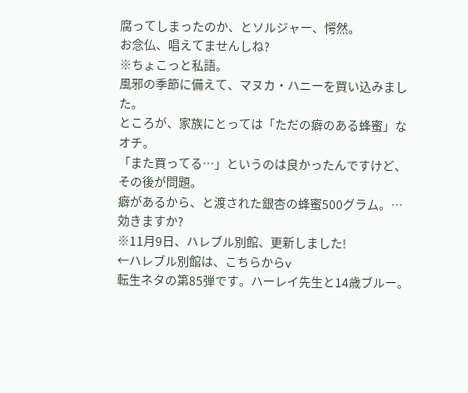腐ってしまったのか、とソルジャー、愕然。
お念仏、唱えてませんしね?
※ちょこっと私語。
風邪の季節に備えて、マヌカ・ハニーを買い込みました。
ところが、家族にとっては「ただの癖のある蜂蜜」なオチ。
「また買ってる…」というのは良かったんですけど、その後が問題。
癖があるから、と渡された銀杏の蜂蜜500グラム。…効きますか?
※11月9日、ハレブル別館、更新しました!
←ハレブル別館は、こちらからv
転生ネタの第85弾です。ハーレイ先生と14歳ブルー。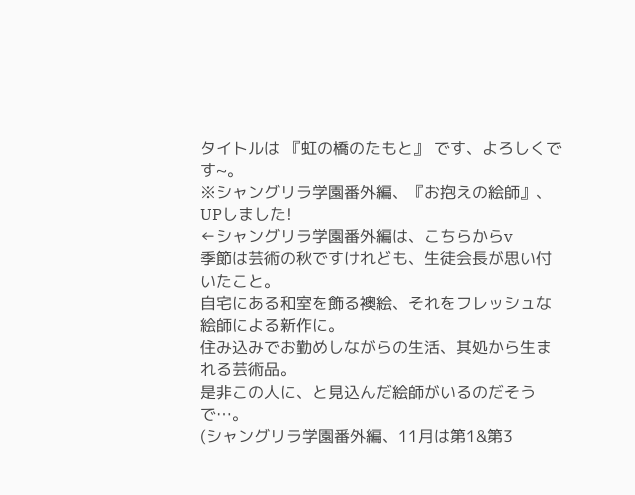タイトルは 『虹の橋のたもと』 です、よろしくです~。
※シャングリラ学園番外編、『お抱えの絵師』、UPしました!
←シャングリラ学園番外編は、こちらからv
季節は芸術の秋ですけれども、生徒会長が思い付いたこと。
自宅にある和室を飾る襖絵、それをフレッシュな絵師による新作に。
住み込みでお勤めしながらの生活、其処から生まれる芸術品。
是非この人に、と見込んだ絵師がいるのだそうで…。
(シャングリラ学園番外編、11月は第1&第3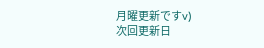月曜更新ですv)
次回更新日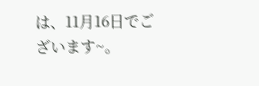は、11月16日でございます~。